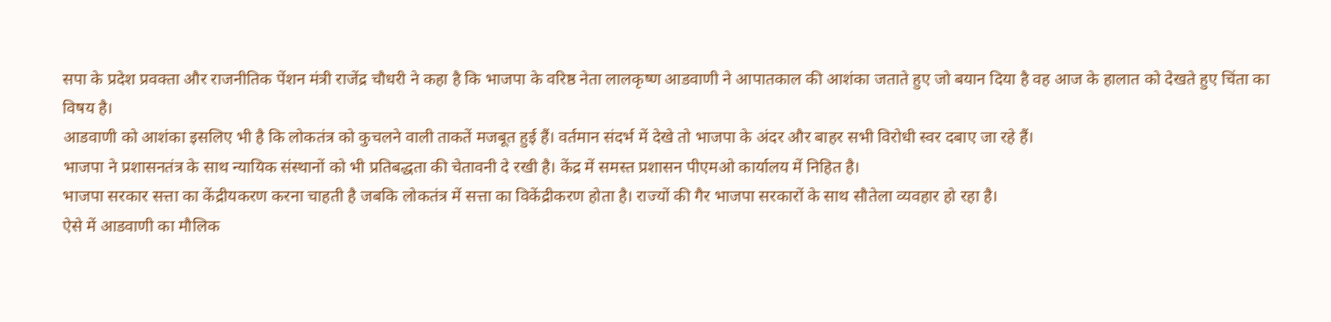सपा के प्रदेश प्रवक्ता और राजनीतिक पेंशन मंत्री राजेंद्र चौधरी ने कहा है कि भाजपा के वरिष्ठ नेता लालकृष्ण आडवाणी ने आपातकाल की आशंका जताते हुए जो बयान दिया है वह आज के हालात को देखते हुए चिंता का विषय है।
आडवाणी को आशंका इसलिए भी है कि लोकतंत्र को कुचलने वाली ताकतें मजबूत हुई हैं। वर्तमान संदर्भ में देखे तो भाजपा के अंदर और बाहर सभी विरोधी स्वर दबाए जा रहे हैं।
भाजपा ने प्रशासनतंत्र के साथ न्यायिक संस्थानों को भी प्रतिबद्धता की चेतावनी दे रखी है। केंद्र में समस्त प्रशासन पीएमओ कार्यालय में निहित है।
भाजपा सरकार सत्ता का केंद्रीयकरण करना चाहती है जबकि लोकतंत्र में सत्ता का विकेंद्रीकरण होता है। राज्यों की गैर भाजपा सरकारों के साथ सौतेला व्यवहार हो रहा है।
ऐसे में आडवाणी का मौलिक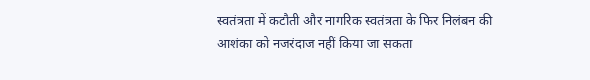स्वतंत्रता में कटौती और नागरिक स्वतंत्रता के फिर निलंबन की आशंका को नजरंदाज नहीं किया जा सकता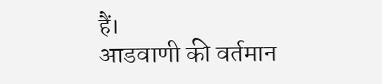हैं।
आडवाणी की वर्तमान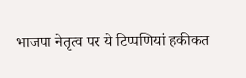भाजपा नेतृत्व पर ये टिप्पणियां हकीकत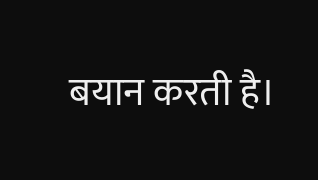बयान करती है।